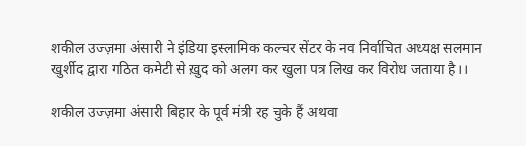शकील उज्ज़मा अंसारी ने इंडिया इस्लामिक कल्चर सेंटर के नव निर्वाचित अध्यक्ष सलमान खुर्शीद द्वारा गठित कमेटी से ख़ुद को अलग कर खुला पत्र लिख कर विरोध जताया है।।

शकील उज्ज़मा अंसारी बिहार के पूर्व मंत्री रह चुके हैं अथवा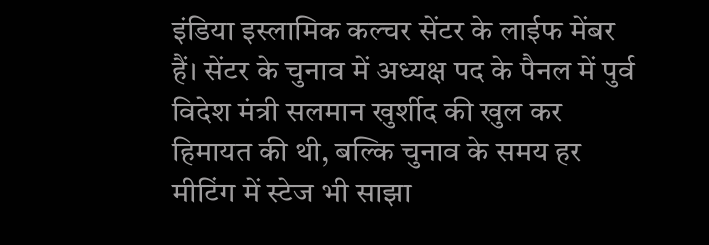इंडिया इस्लामिक कल्चर सेंटर के लाईफ मेंबर हैं। सेंटर के चुनाव में अध्यक्ष पद के पैनल में पुर्व विदेश मंत्री सलमान खुर्शीद की खुल कर हिमायत की थी, बल्कि चुनाव के समय हर मीटिंग में स्टेज भी साझा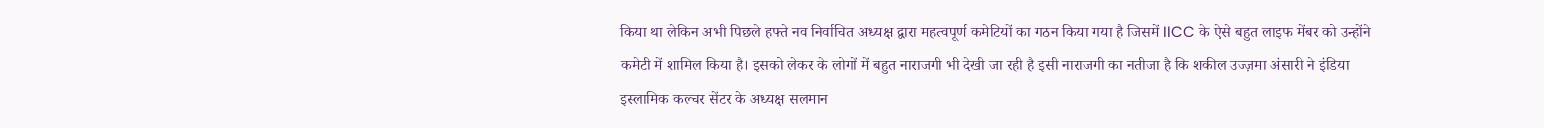किया था लेकिन अभी पिछले हफ्ते नव निर्वाचित अध्यक्ष द्वारा महत्वपूर्ण कमेटियों का गठन किया गया है जिसमें IICC के ऐसे बहुत लाइफ मेंबर को उन्होंने कमेटी में शामिल किया है। इसको लेकर के लोगों में बहुत नाराजगी भी देखी जा रही है इसी नाराजगी का नतीजा है कि शकील उज्ज़मा अंसारी ने इंडिया इस्लामिक कल्चर सेंटर के अध्यक्ष सलमान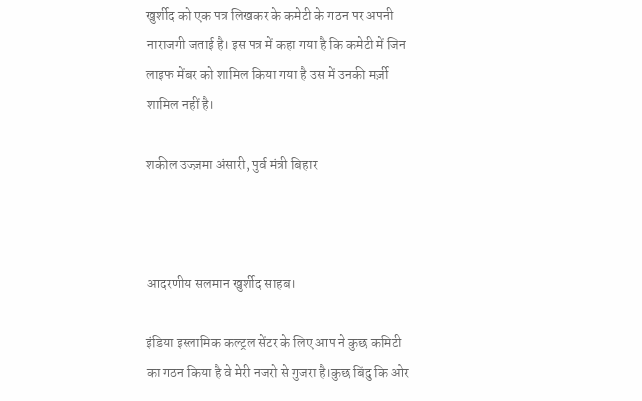खुर्शीद को एक पत्र लिखकर के कमेटी के गठन पर अपनी नाराजगी जताई है। इस पत्र में कहा गया है कि कमेटी में जिन लाइफ मेंबर को शामिल किया गया है उस में उनकी मर्ज़ी शामिल नहीं है।

शकील उज्ज़मा अंसारी, पुर्व मंत्री बिहार



आदरणीय सलमान खुर्शीद साहब।

इंडिया इस्लामिक कल्ट्रल सेंटर के लिए आप ने कुछ कमिटी का गठन किया है वे मेरी नजरो से गुजरा है।कुछ बिंदु कि ओर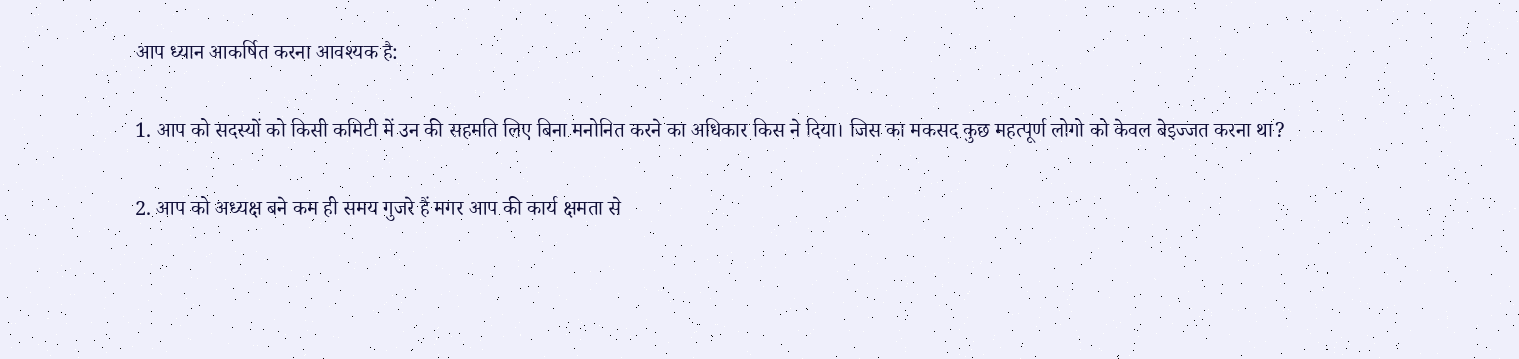आप ध्यान आकर्षित करना आवश्यक है:

1. आप को सदस्यों को किसी कमिटी में उन की सहमति लिए बिना मनोनित करने का अधिकार किस ने दिया। जिस का मकसद कुछ महत्पूर्ण लोगो को केवल बेइज्जत करना था?

2. आप को अध्यक्ष बने कम ही समय गुजरे हैं मगर आप की कार्य क्षमता से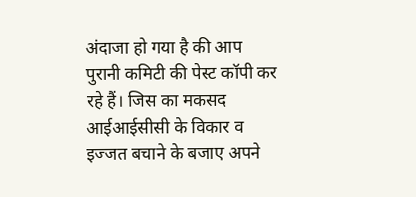अंदाजा हो गया है की आप पुरानी कमिटी की पेस्ट कॉपी कर रहे हैं। जिस का मकसद आईआईसीसी के विकार व इज्जत बचाने के बजाए अपने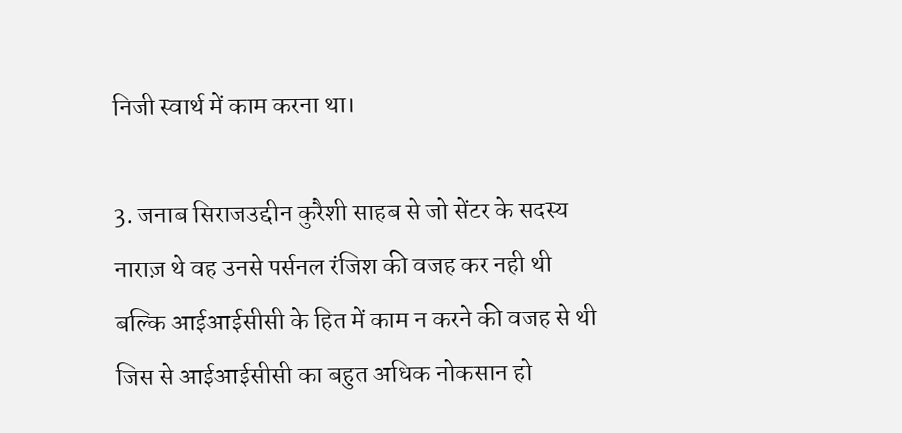निजी स्वार्थ में काम करना था।

3. जनाब सिराजउद्दीन कुरैशी साहब से जो सेंटर के सदस्य नाराज़ थे वह उनसे पर्सनल रंजिश की वजह कर नही थी बल्कि आईआईसीसी के हित में काम न करने की वजह से थी जिस से आईआईसीसी का बहुत अधिक नोकसान हो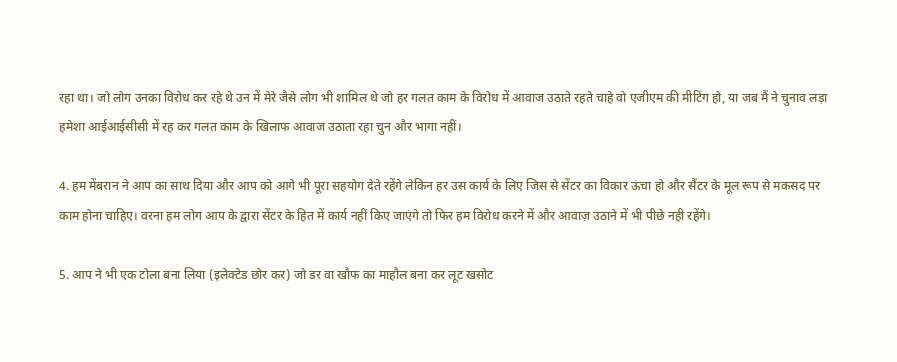रहा था। जो लोग उनका विरोध कर रहे थे उन में मेरे जैसे लोग भी शामिल थे जो हर गलत काम के विरोध में आवाज उठाते रहते चाहे वो एजीएम की मीटिंग हो, या जब मैं ने चुनाव लड़ा हमेशा आईआईसीसी में रह कर गलत काम के खिलाफ आवाज उठाता रहा चुन और भागा नहीं।

4. हम मेंबरान ने आप का साथ दिया और आप को आगे भी पूरा सहयोग देते रहेंगे लेकिन हर उस कार्य के लिए जिस से सेंटर का विकार ऊंचा हो और सैंटर के मूल रूप से मकसद पर काम होना चाहिए। वरना हम लोग आप के द्वारा सेंटर के हित में कार्य नहीं किए जाएंगे तो फिर हम विरोध करने में और आवाज़ उठाने में भी पीछे नही रहेंगे।

5. आप ने भी एक टोला बना लिया (इलेक्टेड छोर कर) जो डर वा खौफ का माहौल बना कर लूट खसोट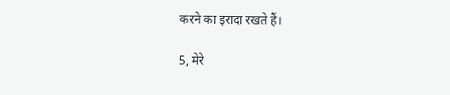करने का इरादा रखते हैं।

5, मेरे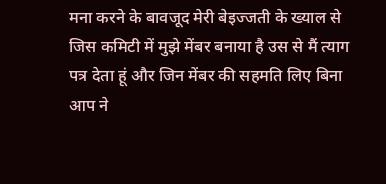मना करने के बावजूद मेरी बेइज्जती के ख्याल से जिस कमिटी में मुझे मेंबर बनाया है उस से मैं त्याग पत्र देता हूं और जिन मेंबर की सहमति लिए बिना आप ने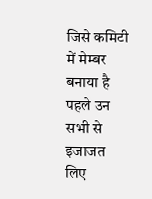जिसे कमिटी में मेम्बर बनाया है पहले उन सभी से इजाजत लिए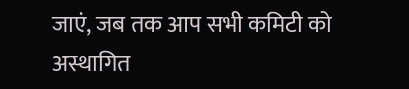जाएं, जब तक आप सभी कमिटी को अस्थागित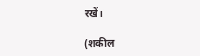रखें।

(शकील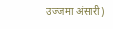उज्जमा अंसारी)